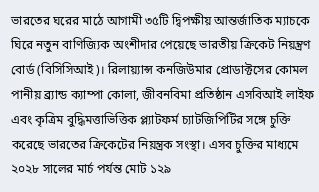ভারতের ঘরের মাঠে আগামী ৩৫টি দ্বিপক্ষীয় আন্তর্জাতিক ম্যাচকে ঘিরে নতুন বাণিজ্যিক অংশীদার পেয়েছে ভারতীয় ক্রিকেট নিয়ন্ত্রণ বোর্ড (বিসিসিআই)। রিলায়্যান্স কনজিউমার প্রোডাক্টসের কোমল পানীয় ব্র্যান্ড ক্যাম্পা কোলা, জীবনবিমা প্রতিষ্ঠান এসবিআই লাইফ এবং কৃত্রিম বুদ্ধিমত্তাভিত্তিক প্ল্যাটফর্ম চ্যাটজিপিটির সঙ্গে চুক্তি করেছে ভারতের ক্রিকেটের নিয়ন্ত্রক সংস্থা। এসব চুক্তির মাধ্যমে ২০২৮ সালের মার্চ পর্যন্ত মোট ১২৯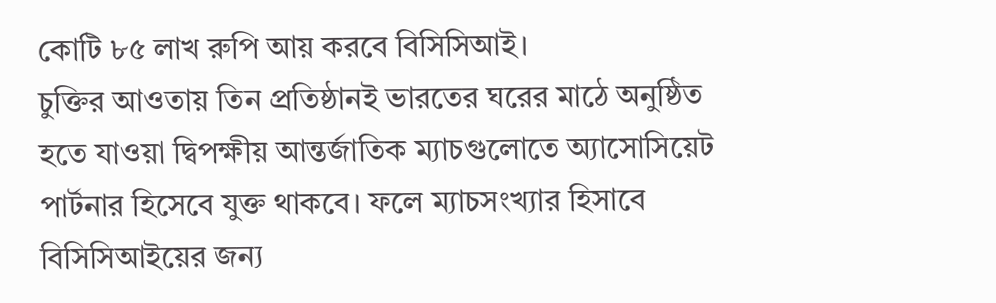কোটি ৮৫ লাখ রুপি আয় করবে বিসিসিআই।
চুক্তির আওতায় তিন প্রতিষ্ঠানই ভারতের ঘরের মাঠে অনুষ্ঠিত হতে যাওয়া দ্বিপক্ষীয় আন্তর্জাতিক ম্যাচগুলোতে অ্যাসোসিয়েট পার্টনার হিসেবে যুক্ত থাকবে। ফলে ম্যাচসংখ্যার হিসাবে বিসিসিআইয়ের জন্য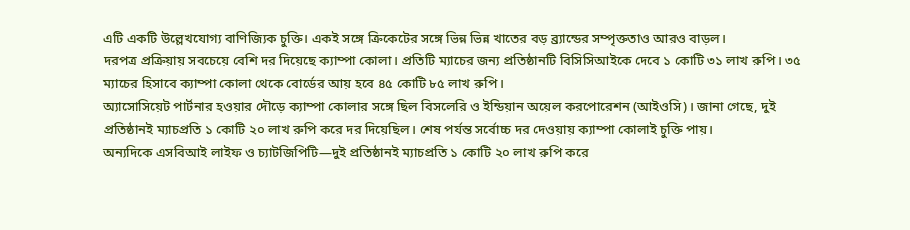এটি একটি উল্লেখযোগ্য বাণিজ্যিক চুক্তি। একই সঙ্গে ক্রিকেটের সঙ্গে ভিন্ন ভিন্ন খাতের বড় ব্র্যান্ডের সম্পৃক্ততাও আরও বাড়ল।
দরপত্র প্রক্রিয়ায় সবচেয়ে বেশি দর দিয়েছে ক্যাম্পা কোলা। প্রতিটি ম্যাচের জন্য প্রতিষ্ঠানটি বিসিসিআইকে দেবে ১ কোটি ৩১ লাখ রুপি। ৩৫ ম্যাচের হিসাবে ক্যাম্পা কোলা থেকে বোর্ডের আয় হবে ৪৫ কোটি ৮৫ লাখ রুপি।
অ্যাসোসিয়েট পার্টনার হওয়ার দৌড়ে ক্যাম্পা কোলার সঙ্গে ছিল বিসলেরি ও ইন্ডিয়ান অয়েল করপোরেশন (আইওসি)। জানা গেছে, দুই প্রতিষ্ঠানই ম্যাচপ্রতি ১ কোটি ২০ লাখ রুপি করে দর দিয়েছিল। শেষ পর্যন্ত সর্বোচ্চ দর দেওয়ায় ক্যাম্পা কোলাই চুক্তি পায়।
অন্যদিকে এসবিআই লাইফ ও চ্যাটজিপিটি—দুই প্রতিষ্ঠানই ম্যাচপ্রতি ১ কোটি ২০ লাখ রুপি করে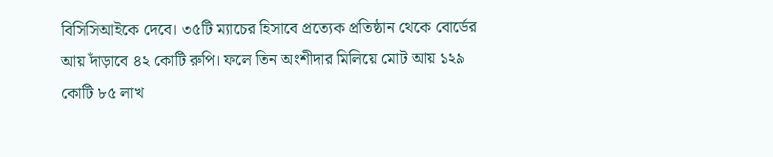বিসিসিআইকে দেবে। ৩৫টি ম্যাচের হিসাবে প্রত্যেক প্রতিষ্ঠান থেকে বোর্ডের আয় দাঁড়াবে ৪২ কোটি রুপি। ফলে তিন অংশীদার মিলিয়ে মোট আয় ১২৯ কোটি ৮৫ লাখ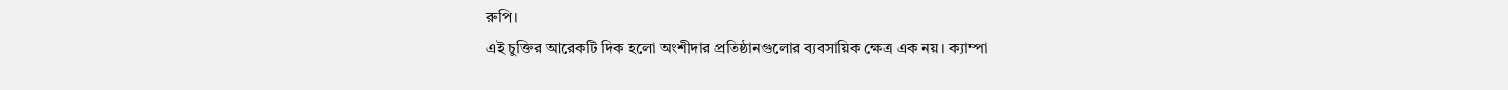রুপি।
এই চুক্তির আরেকটি দিক হলো অংশীদার প্রতিষ্ঠানগুলোর ব্যবসায়িক ক্ষেত্র এক নয়। ক্যাম্পা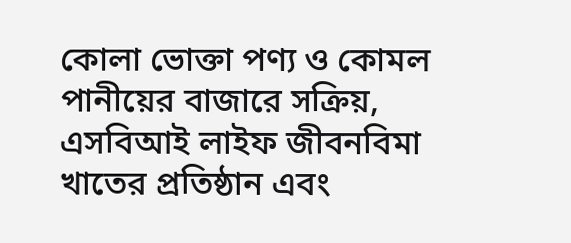কোলা ভোক্তা পণ্য ও কোমল পানীয়ের বাজারে সক্রিয়, এসবিআই লাইফ জীবনবিমা খাতের প্রতিষ্ঠান এবং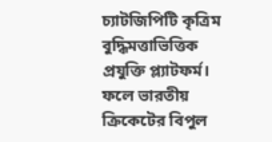চ্যাটজিপিটি কৃত্রিম বুদ্ধিমত্তাভিত্তিক প্রযুক্তি প্ল্যাটফর্ম। ফলে ভারতীয় ক্রিকেটের বিপুল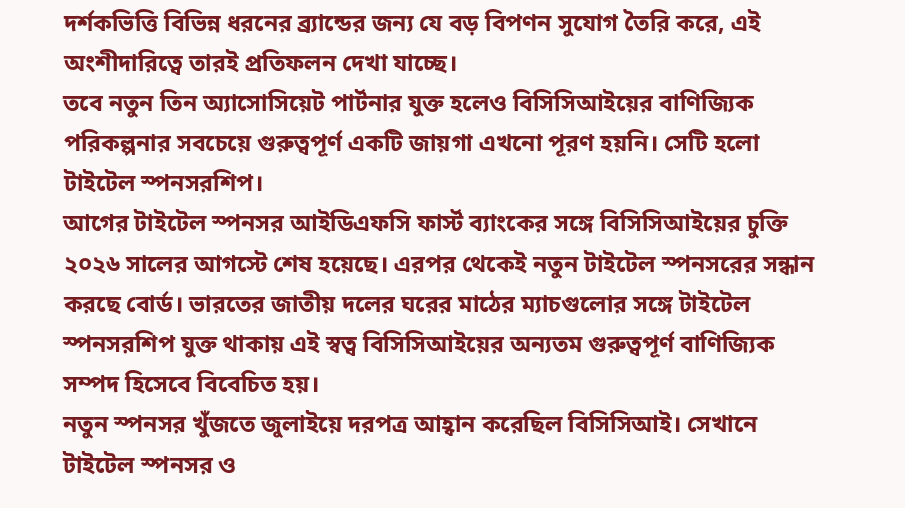দর্শকভিত্তি বিভিন্ন ধরনের ব্র্যান্ডের জন্য যে বড় বিপণন সুযোগ তৈরি করে, এই অংশীদারিত্বে তারই প্রতিফলন দেখা যাচ্ছে।
তবে নতুন তিন অ্যাসোসিয়েট পার্টনার যুক্ত হলেও বিসিসিআইয়ের বাণিজ্যিক পরিকল্পনার সবচেয়ে গুরুত্বপূর্ণ একটি জায়গা এখনো পূরণ হয়নি। সেটি হলো টাইটেল স্পনসরশিপ।
আগের টাইটেল স্পনসর আইডিএফসি ফার্স্ট ব্যাংকের সঙ্গে বিসিসিআইয়ের চুক্তি ২০২৬ সালের আগস্টে শেষ হয়েছে। এরপর থেকেই নতুন টাইটেল স্পনসরের সন্ধান করছে বোর্ড। ভারতের জাতীয় দলের ঘরের মাঠের ম্যাচগুলোর সঙ্গে টাইটেল স্পনসরশিপ যুক্ত থাকায় এই স্বত্ব বিসিসিআইয়ের অন্যতম গুরুত্বপূর্ণ বাণিজ্যিক সম্পদ হিসেবে বিবেচিত হয়।
নতুন স্পনসর খুঁজতে জুলাইয়ে দরপত্র আহ্বান করেছিল বিসিসিআই। সেখানে টাইটেল স্পনসর ও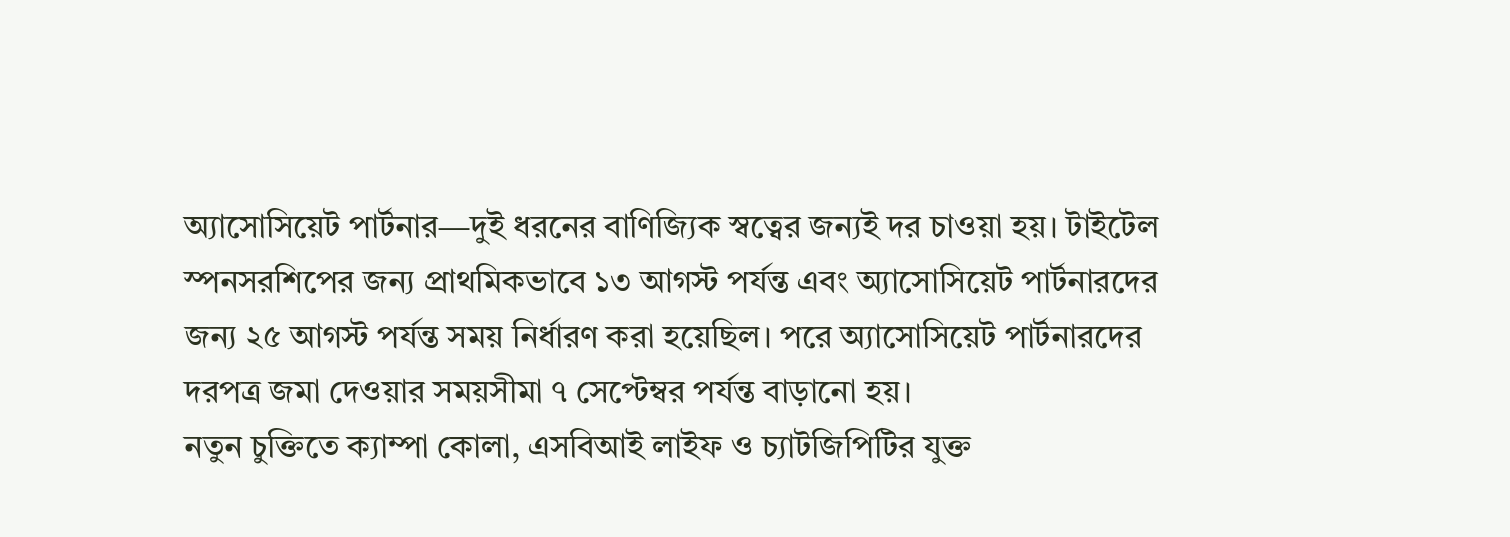অ্যাসোসিয়েট পার্টনার—দুই ধরনের বাণিজ্যিক স্বত্বের জন্যই দর চাওয়া হয়। টাইটেল স্পনসরশিপের জন্য প্রাথমিকভাবে ১৩ আগস্ট পর্যন্ত এবং অ্যাসোসিয়েট পার্টনারদের জন্য ২৫ আগস্ট পর্যন্ত সময় নির্ধারণ করা হয়েছিল। পরে অ্যাসোসিয়েট পার্টনারদের দরপত্র জমা দেওয়ার সময়সীমা ৭ সেপ্টেম্বর পর্যন্ত বাড়ানো হয়।
নতুন চুক্তিতে ক্যাম্পা কোলা, এসবিআই লাইফ ও চ্যাটজিপিটির যুক্ত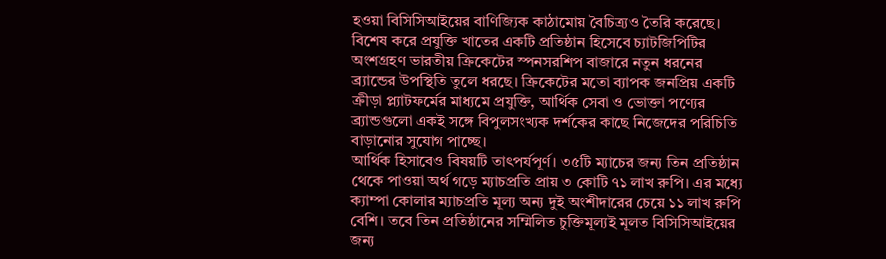হওয়া বিসিসিআইয়ের বাণিজ্যিক কাঠামোয় বৈচিত্র্যও তৈরি করেছে। বিশেষ করে প্রযুক্তি খাতের একটি প্রতিষ্ঠান হিসেবে চ্যাটজিপিটির অংশগ্রহণ ভারতীয় ক্রিকেটের স্পনসরশিপ বাজারে নতুন ধরনের ব্র্যান্ডের উপস্থিতি তুলে ধরছে। ক্রিকেটের মতো ব্যাপক জনপ্রিয় একটি ক্রীড়া প্ল্যাটফর্মের মাধ্যমে প্রযুক্তি, আর্থিক সেবা ও ভোক্তা পণ্যের ব্র্যান্ডগুলো একই সঙ্গে বিপুলসংখ্যক দর্শকের কাছে নিজেদের পরিচিতি বাড়ানোর সুযোগ পাচ্ছে।
আর্থিক হিসাবেও বিষয়টি তাৎপর্যপূর্ণ। ৩৫টি ম্যাচের জন্য তিন প্রতিষ্ঠান থেকে পাওয়া অর্থ গড়ে ম্যাচপ্রতি প্রায় ৩ কোটি ৭১ লাখ রুপি। এর মধ্যে ক্যাম্পা কোলার ম্যাচপ্রতি মূল্য অন্য দুই অংশীদারের চেয়ে ১১ লাখ রুপি বেশি। তবে তিন প্রতিষ্ঠানের সম্মিলিত চুক্তিমূল্যই মূলত বিসিসিআইয়ের জন্য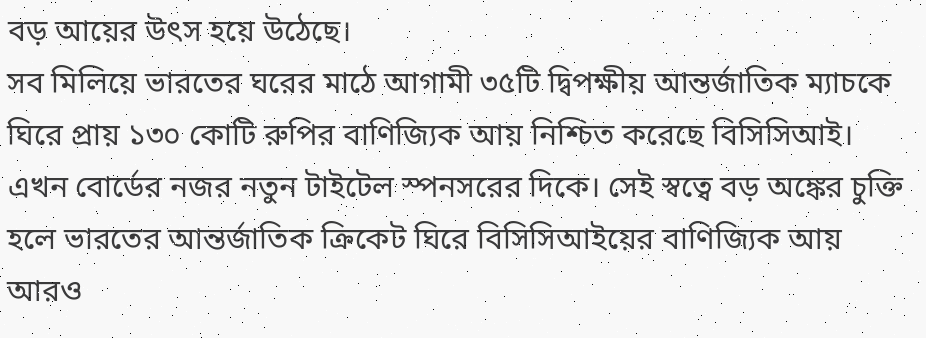বড় আয়ের উৎস হয়ে উঠেছে।
সব মিলিয়ে ভারতের ঘরের মাঠে আগামী ৩৫টি দ্বিপক্ষীয় আন্তর্জাতিক ম্যাচকে ঘিরে প্রায় ১৩০ কোটি রুপির বাণিজ্যিক আয় নিশ্চিত করেছে বিসিসিআই। এখন বোর্ডের নজর নতুন টাইটেল স্পনসরের দিকে। সেই স্বত্বে বড় অঙ্কের চুক্তি হলে ভারতের আন্তর্জাতিক ক্রিকেট ঘিরে বিসিসিআইয়ের বাণিজ্যিক আয় আরও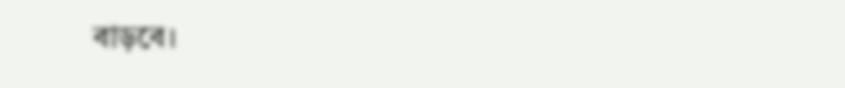বাড়বে।